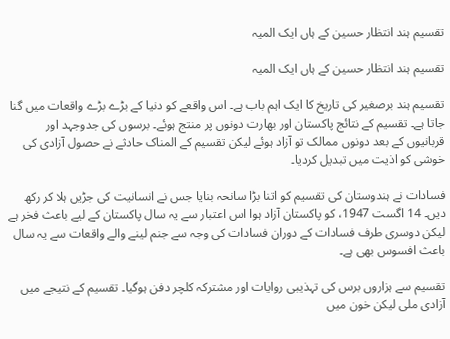تقسیم ہند انتظار حسین کے ہاں ایک المیہ

تقسیم ہند انتظار حسین کے ہاں ایک المیہ

تقسیم ہند برصغیر کی تاریخ کا ایک اہم باب ہے۔ اس واقعے کو دنیا کے بڑے بڑے واقعات میں گنا جاتا ہے۔ تقسیم کے نتائج پاکستان اور بھارت دونوں پر منتج ہوئے۔ برسوں کی جدوجہد اور قربانیوں کے بعد دونوں ممالک تو آزاد ہوئے لیکن تقسیم کے المناک حادثے نے حصول آزادی کی خوشی کو اذیت میں تبدیل کردیا۔

فسادات نے ہندوستان کی تقسیم کو اتنا بڑا سانحہ بنایا جس نے انسانیت کی جڑیں ہلا کر رکھ دیں۔ 14 اگست 1947، کو پاکستان آزاد ہوا اس اعتبار سے یہ سال پاکستان کے لیے باعث فخر ہے لیکن دوسری طرف فسادات کے دوران فسادات کی وجہ سے جنم لینے والے واقعات سے یہ سال باعث افسوس بھی ہے۔

تقسیم سے ہزاروں برس کی تہذیبی روایات اور مشترکہ کلچر دفن ہوگیا۔ تقسیم کے نتیجے میں آزادی ملی لیکن خون میں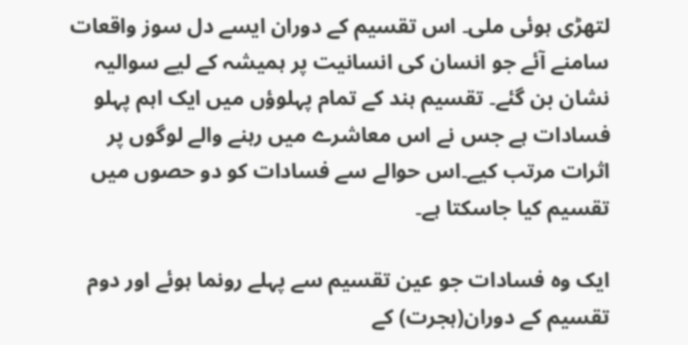لتھڑی ہوئی ملی۔ اس تقسیم کے دوران ایسے دل سوز واقعات سامنے آئے جو انسان کی انسانیت پر ہمیشہ کے لیے سوالیہ نشان بن گئے۔ تقسیم ہند کے تمام پہلوؤں میں ایک اہم پہلو فسادات ہے جس نے اس معاشرے میں رہنے والے لوگوں پر اثرات مرتب کیے۔اس حوالے سے فسادات کو دو حصوں میں تقسیم کیا جاسکتا ہے۔

ایک وہ فسادات جو عین تقسیم سے پہلے رونما ہوئے اور دوم تقسیم کے دوران(ہجرت) کے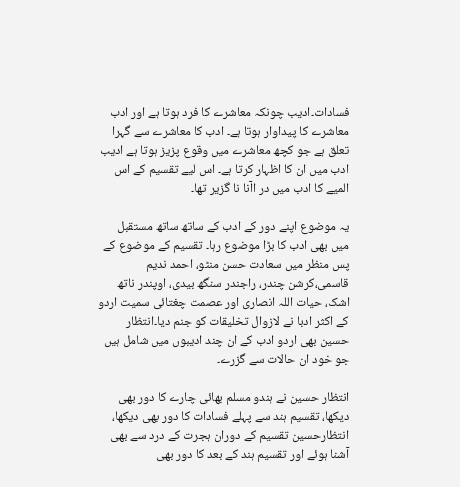فسادات۔ادیب چونکہ معاشرے کا فرد ہوتا ہے اور ادب معاشرے کا پیداوار ہوتا ہے۔ ادب کا معاشرے سے گہرا تعلق ہے جو کچھ معاشرے میں وقوع پزیز ہوتا ہے ادیب ادب میں ان کا اظہار کرتا ہے۔ اس لیے تقسیم کے اس المیے کا ادب میں در اآنا نا گزیر تھا۔

یہ موضوع اپنے دور کے ادب کے ساتھ ساتھ مستقبل میں بھی ادب کا بڑا موضوع رہا۔ تقسیم کے موضوع کے پس منظر میں سعادت حسن منٹو، احمد ندیم قاسمی،کرشن چندر، راجندر سنگھ بیدی، اوپندر ناتھ اشک، حیات اللہ انصاری اور عصمت چغتائی سمیت اردو کے اکثر ادبا نے لازوال تخلیقات کو جنم دیا۔انتظار حسین بھی اردو ادب کے ان چند ادیبوں میں شامل ہیں جو خود ان حالات سے گزرے۔

انتظار حسین نے ہندو مسلم بھائی چارے کا دور بھی دیکھا، تقسیم ہند سے پہلے فسادات کا دور بھی دیکھا، انتظارحسین تقسیم کے دوران ہجرت کے درد سے بھی آشنا ہوئے اور تقسیم ہند کے بعد کا دور بھی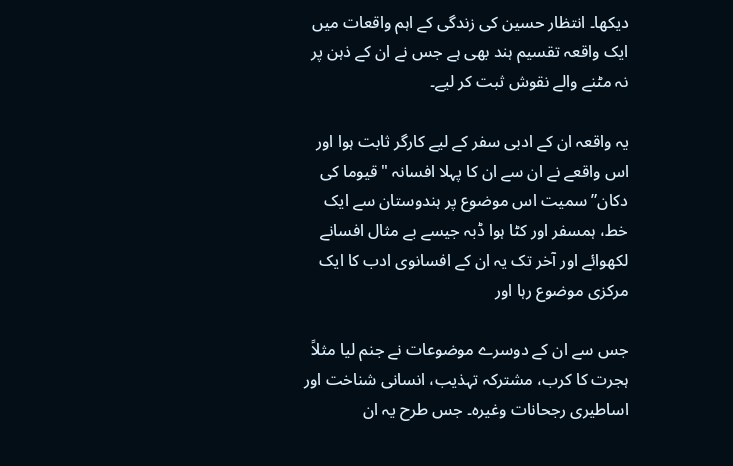دیکھا۔ انتظار حسین کی زندگی کے اہم واقعات میں ایک واقعہ تقسیم ہند بھی ہے جس نے ان کے ذہن پر نہ مٹنے والے نقوش ثبت کر لیے۔

یہ واقعہ ان کے ادبی سفر کے لیے کارگر ثابت ہوا اور اس واقعے نے ان سے ان کا پہلا افسانہ "قیوما کی دکان” سمیت اس موضوع پر ہندوستان سے ایک خط، ہمسفر اور کٹا ہوا ڈبہ جیسے بے مثال افسانے لکھوائے اور آخر تک یہ ان کے افسانوی ادب کا ایک مرکزی موضوع رہا اور

جس سے ان کے دوسرے موضوعات نے جنم لیا مثلاً ہجرت کا کرب، مشترکہ تہذیب، انسانی شناخت اور اساطیری رجحانات وغیرہ۔ جس طرح یہ ان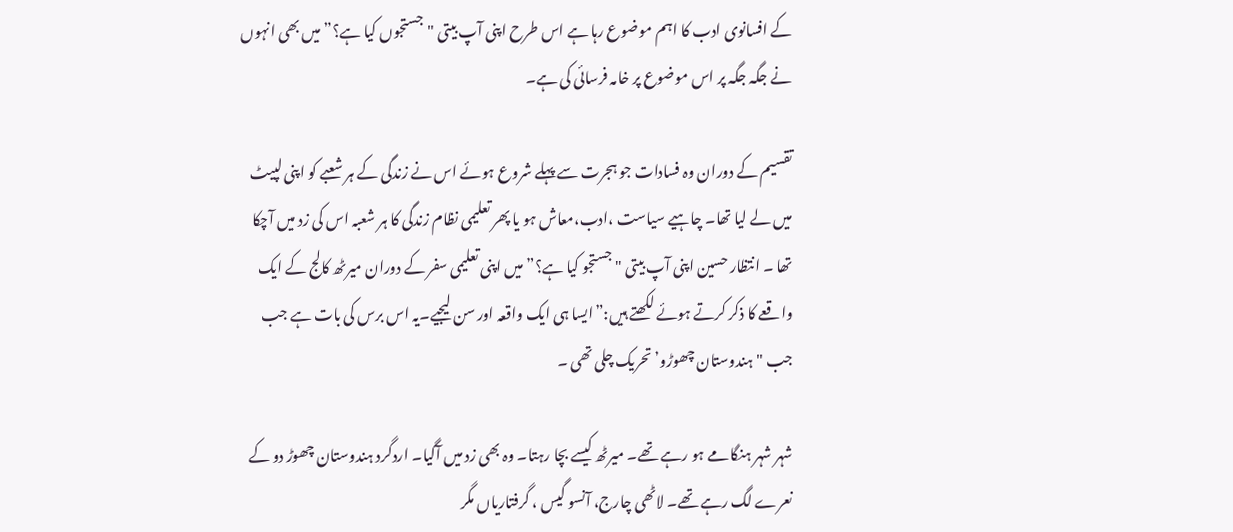کے افسانوی ادب کا اہم موضوع رہا ہے اس طرح اپنی آپ بیتی "جستجوں کیا ہے؟” میں بھی انہوں نے جگہ جگہ پر اس موضوع پر خامہ فرسائی کی ہے۔

تقسیم کے دوران وہ فسادات جو ہجرت سے پہلے شروع ہوئے اس نے زندگی کے ہر شعبے کو اپنی لپیٹ میں لے لیا تھا۔ چاہیے سیاست ،ادب،معاش ہو یا پھر تعلیمی نظام زندگی کا ہر شعبہ اس کی زد میں آچکا تھا ۔ انتظار حسین اپنی آپ بیتی "جستجو کیا ہے؟” میں اپنی تعلیمی سفر کے دوران میرٹھ کالج کے ایک واقعے کا ذکر کرتے ہوئے لکھتے ہیں:”ایسا ہی ایک واقعہ اور سن لیجیے۔یہ اس برس کی بات ہے جب جب "ہندوستان چھوڑو’ تحریک چلی تھی ۔

شہر شہر ہنگامے ہو رہے تھے۔ میرٹھ کیسے بچا رہتا۔ وہ بھی زد میں آگیا۔ اردگرد ہندوستان چھوڑ دو کے نعرے لگ رہے تھے۔ لاٹھی چارج، آنسو گیس ، گرفتاریاں مگر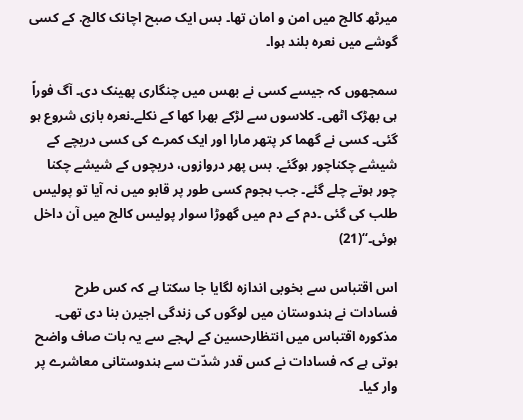میرٹھ کالج میں امن و امان تھا۔ بس ایک صبح اچانک کالج. کے کسی گوشے میں نعرہ بلند ہوا۔

سمجھوں کہ جیسے کسی نے بھس میں چنگاری پھینک دی۔ آگ فوراً ہی بھڑک اٹھی۔ کلاسوں سے لڑکے بھرا کھا کے نکلے۔نعرہ بازی شروع ہو گئی۔ کسی نے گھما کر پتھر مارا اور ایک کمرے کی کسی دریچے کے شیشے چکناچور ہوگئے. بس پھر دروازوں، دریچوں کے شیشے چکنا چور ہوتے چلے گئے۔ جب ہجوم کسی طور پر قابو میں نہ آیا تو پولیس طلب کی گئی ۔دم کے دم میں گھوڑا سوار پولیس کالج میں آن داخل ہوئی۔“(21)

اس اقتباس سے بخوبی اندازہ لگایا جا سکتا ہے کہ کس طرح فسادات نے ہندوستان میں لوگوں کی زندگی اجیرن بنا دی تھی۔ مذکورہ اقتباس میں انتظارحسین کے لہجے سے یہ بات صاف واضح ہوتی ہے کہ فسادات نے کس قدر شدّت سے ہندوستانی معاشرے پر وار کیا۔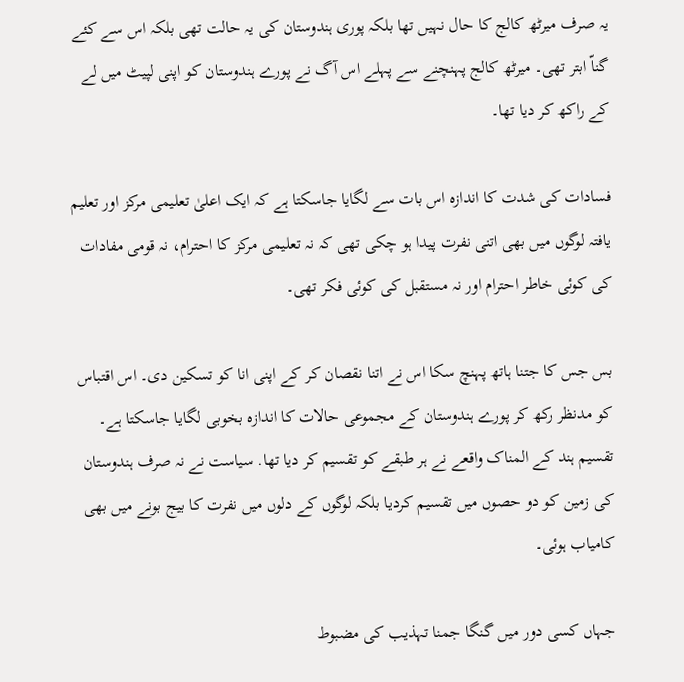یہ صرف میرٹھ کالج کا حال نہیں تھا بلکہ پوری ہندوستان کی یہ حالت تھی بلکہ اس سے کئے گناّ ابتر تھی۔ میرٹھ کالج پہنچنے سے پہلے اس آگ نے پورے ہندوستان کو اپنی لپیٹ میں لے کے راکھ کر دیا تھا۔

فسادات کی شدت کا اندازہ اس بات سے لگایا جاسکتا ہے کہ ایک اعلیٰ تعلیمی مرکز اور تعلیم یافتہ لوگوں میں بھی اتنی نفرت پیدا ہو چکی تھی کہ نہ تعلیمی مرکز کا احترام، نہ قومی مفادات کی کوئی خاطر احترام اور نہ مستقبل کی کوئی فکر تھی۔

بس جس کا جتنا ہاتھ پہنچ سکا اس نے اتنا نقصان کر کے اپنی انا کو تسکین دی۔ اس اقتباس کو مدنظر رکھ کر پورے ہندوستان کے مجموعی حالات کا اندازہ بخوبی لگایا جاسکتا ہے۔ تقسیم ہند کے المناک واقعے نے ہر طبقے کو تقسیم کر دیا تھا. سیاست نے نہ صرف ہندوستان کی زمین کو دو حصوں میں تقسیم کردیا بلکہ لوگوں کے دلوں میں نفرت کا بیج بونے میں بھی کامیاب ہوئی۔

جہاں کسی دور میں گنگا جمنا تہذیب کی مضبوط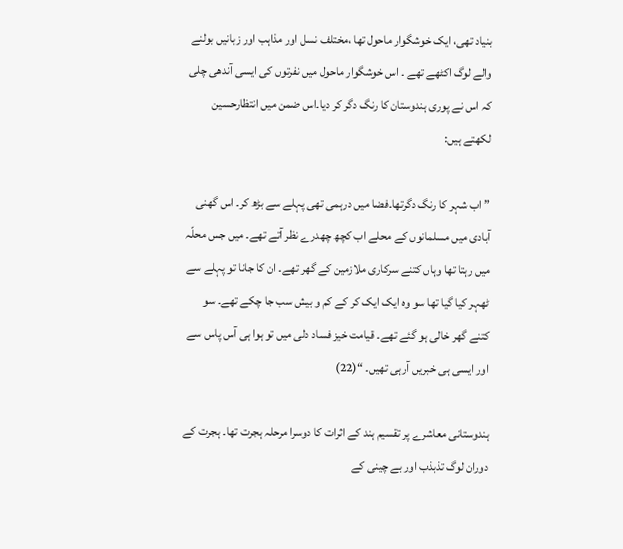بنیاد تھی، ایک خوشگوار ماحول تھا ،مختلف نسل اور مذاہب اور زبانیں بولنے والے لوگ اکٹھے تھے ۔ اس خوشگوار ماحول میں نفرتوں کی ایسی آندھی چلی کہ اس نے پوری ہندوستان کا رنگ دگر کر دیا۔اس ضمن میں انتظارحسین لکھتے ہیں:

” اب شہر کا رنگ دگرتھا۔فضا میں درہمی تھی پہلے سے بڑھ کر۔ اس گھنی آبادی میں مسلمانوں کے محلے اب کچھ چھدرے نظر آتے تھے۔ میں جس محلّہ میں رہتا تھا وہاں کتنے سرکاری ملازمین کے گھر تھے۔ ان کا جانا تو پہلے سے ٹھہر کیا گیا تھا سو وہ ایک ایک کر کے کم و بیش سب جا چکے تھے۔ سو کتنے گھر خالی ہو گئے تھے۔ قیامت خیز فساد دلی میں تو ہوا ہی آس پاس سے اور ایسی ہی خبریں آرہی تھیں۔ “(22)

ہندوستانی معاشرے پر تقسیم ہند کے اثرات کا دوسرا مرحلہ ہجرت تھا۔ ہجرت کے دوران لوگ تذبذب اور بے چینی کے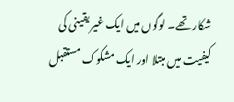شکار تھے۔ لوگوں میں ایک غیر یقینی کی کیفیت میں مبتلا اور ایک مشکوک مستقبل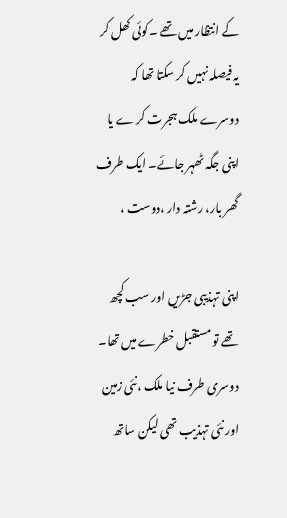کے انتظار میں تھے ۔کوئی کھل کر یہ فیصلہ نہیں کر سکتا تھا کہ دوسرے ملک ہجرت کر ے یا اپنی جگہ ٹھہر جائے۔ ایک طرف گھر بار، رشتہ دار ،دوست ،

اپنی تہذیبی جڑیں اور سب کچھ تھے تو مستقبل خطرے میں تھا۔ دوسری طرف نیا ملک ،نئی زمین اور نئی تہذیب تھی لیکن ساتھ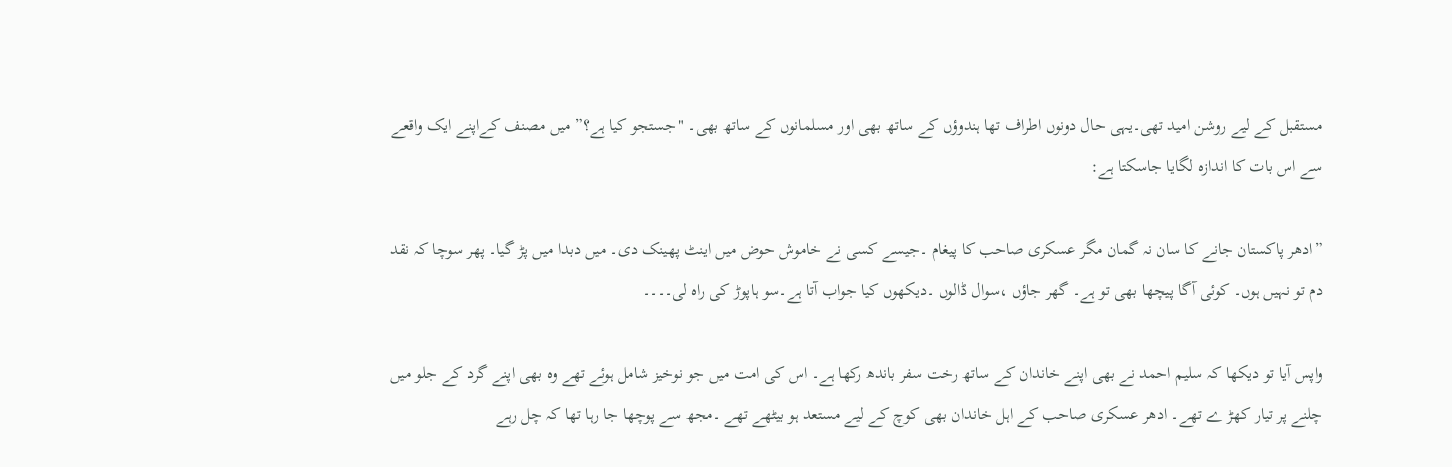مستقبل کے لیے روشن امید تھی۔یہی حال دونوں اطراف تھا ہندوؤں کے ساتھ بھی اور مسلمانوں کے ساتھ بھی۔ "جستجو کیا ہے؟” میں مصنف کےاپنے ایک واقعے سے اس بات کا اندازہ لگایا جاسکتا ہے:

”ادھر پاکستان جانے کا سان نہ گمان مگر عسکری صاحب کا پیغام ۔جیسے کسی نے خاموش حوض میں اینٹ پھینک دی۔ میں دبدا میں پڑ گیا۔ پھر سوچا کہ نقد دم تو نہیں ہوں۔ کوئی آگا پیچھا بھی تو ہے۔ گھر جاؤں ،سوال ڈالوں ۔دیکھوں کیا جواب آتا ہے۔سو ہاپوڑ کی راہ لی۔۔۔۔

واپس آیا تو دیکھا کہ سلیم احمد نے بھی اپنے خاندان کے ساتھ رخت سفر باندھ رکھا ہے۔ اس کی امت میں جو نوخیز شامل ہوئے تھے وہ بھی اپنے گرد کے جلو میں چلنے پر تیار کھڑ ے تھے۔ ادھر عسکری صاحب کے اہل خاندان بھی کوچ کے لیے مستعد ہو بیٹھے تھے ۔مجھ سے پوچھا جا رہا تھا کہ چل رہے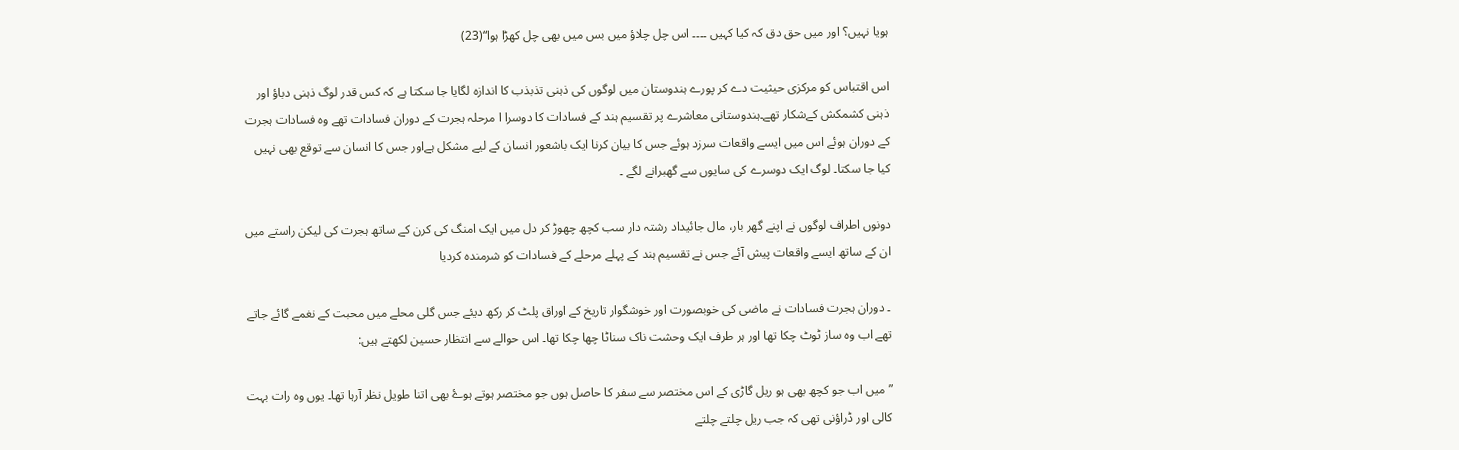ہویا نہیں؟ اور میں حق دق کہ کیا کہیں ۔۔۔۔ اس چل چلاؤ میں بس میں بھی چل کھڑا ہوا“(23)

اس اقتباس کو مرکزی حیثیت دے کر پورے ہندوستان میں لوگوں کی ذہنی تذبذب کا اندازہ لگایا جا سکتا ہے کہ کس قدر لوگ ذہنی دباؤ اور ذہنی کشمکش کےشکار تھے۔ہندوستانی معاشرے پر تقسیم ہند کے فسادات کا دوسرا ا مرحلہ ہجرت کے دوران فسادات تھے وہ فسادات ہجرت کے دوران ہوئے اس میں ایسے واقعات سرزد ہوئے جس کا بیان کرنا ایک باشعور انسان کے لیے مشکل ہےاور جس کا انسان سے توقع بھی نہیں کیا جا سکتا۔ لوگ ایک دوسرے کی سایوں سے گھبرانے لگے ۔

دونوں اطراف لوگوں نے اپنے گھر بار، مال جائیداد رشتہ دار سب کچھ چھوڑ کر دل میں ایک امنگ کی کرن کے ساتھ ہجرت کی لیکن راستے میں ان کے ساتھ ایسے واقعات پیش آئے جس نے تقسیم ہند کے پہلے مرحلے کے فسادات کو شرمندہ کردیا

۔ دوران ہجرت فسادات نے ماضی کی خوبصورت اور خوشگوار تاریخ کے اوراق پلٹ کر رکھ دیئے جس گلی محلے میں محبت کے نغمے گائے جاتے تھے اب وہ ساز ٹوٹ چکا تھا اور ہر طرف ایک وحشت ناک سناٹا چھا چکا تھا۔ اس حوالے سے انتظار حسین لکھتے ہیں:

” میں اب جو کچھ بھی ہو ریل گاڑی کے اس مختصر سے سفر کا حاصل ہوں جو مختصر ہوتے ہوۓ بھی اتنا طویل نظر آرہا تھا۔ یوں وہ رات بہت کالی اور ڈراؤنی تھی کہ جب ریل چلتے چلتے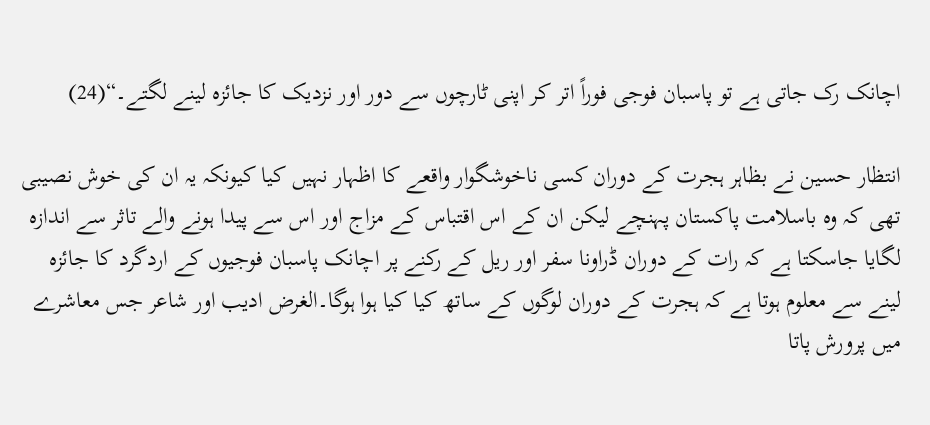اچانک رک جاتی ہے تو پاسبان فوجی فوراً اتر کر اپنی ٹارچوں سے دور اور نزدیک کا جائزہ لینے لگتے۔“(24)

انتظار حسین نے بظاہر ہجرت کے دوران کسی ناخوشگوار واقعے کا اظہار نہیں کیا کیونکہ یہ ان کی خوش نصیبی تھی کہ وہ باسلامت پاکستان پہنچے لیکن ان کے اس اقتباس کے مزاج اور اس سے پیدا ہونے والے تاثر سے اندازہ لگایا جاسکتا ہے کہ رات کے دوران ڈراونا سفر اور ریل کے رکنے پر اچانک پاسبان فوجیوں کے اردگرد کا جائزہ لینے سے معلوم ہوتا ہے کہ ہجرت کے دوران لوگوں کے ساتھ کیا کیا ہوا ہوگا۔الغرض ادیب اور شاعر جس معاشرے میں پرورش پاتا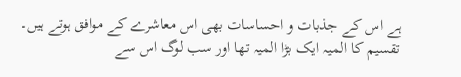ہے اس کے جذبات و احساسات بھی اس معاشرے کے موافق ہوتے ہیں۔ تقسیم کا المیہ ایک بڑا المیہ تھا اور سب لوگ اس سے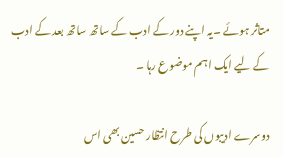متاثر ہوئے ۔یہ اپنے دور کے ادب کے ساتھ ساتھ بعد کے ادب کے لیے ایک اہم موضوع رہا ۔

دوسرے ادیبوں کی طرح انتظار حسین بھی اس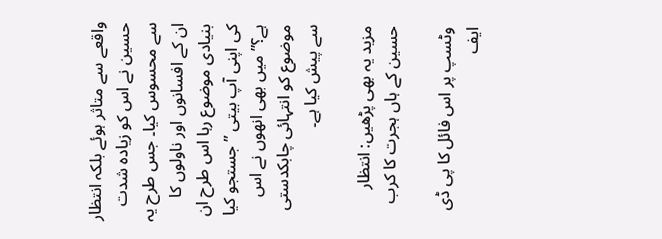واقعے سے متاثر ہوئے بلکہ انتظار حسین نے اس کو زیادہ شدت سے محسوس کیا۔ جس طرح یہ ان کے افسانوں اور ناولوں کا بنیادی موضوع رہا اس طرح ان کی اپنی آپ بیتی ” جستجو کیا ہے؟” میں بھی انھوں نے اس موضوع کو انتہائی چابکدستی سے پیش کیا ہے۔

مزید یہ بھی پڑھیں: انتظار حسین کے ہاں ہجرت کا کرب

وٹسپ پر اس فائل کا پی ڈی ایف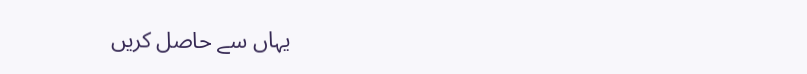یہاں سے حاصل کریں